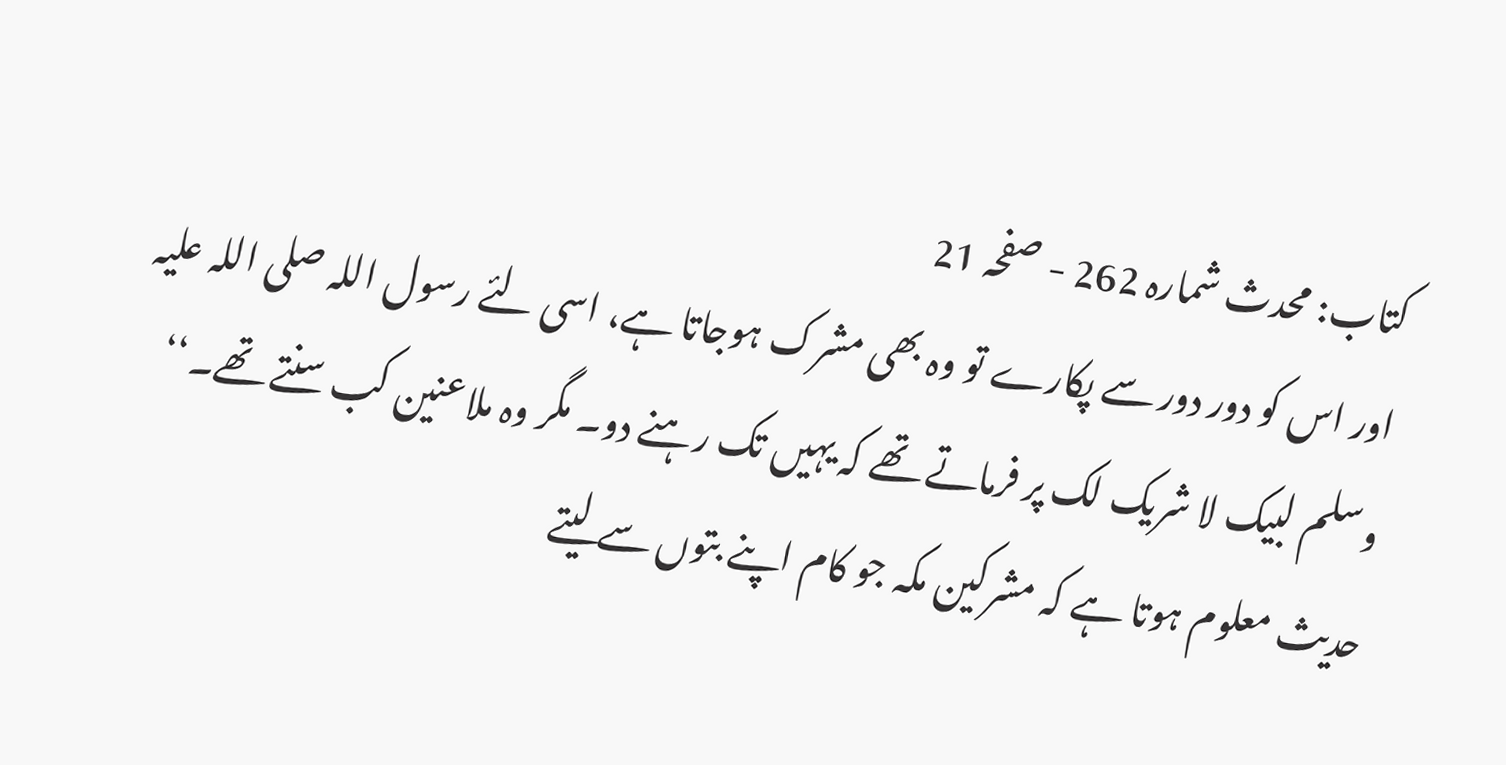کتاب: محدث شمارہ 262 - صفحہ 21
اور اس کو دور دور سے پکارے تو وہ بھی مشرک ہوجاتا ہے، اسی لئے رسول اللہ صلی اللہ علیہ وسلم لبیک لا شریک لک پر فرماتے تھے کہ یہیں تک رہنے دو۔ مگر وہ ملاعنین کب سنتے تھے۔‘‘
حدیث معلوم ہوتا ہے کہ مشرکین مکہ جو کام اپنے بتوں سے لیتے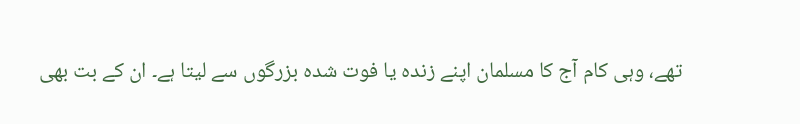تھے، وہی کام آج کا مسلمان اپنے زندہ یا فوت شدہ بزرگوں سے لیتا ہے۔ ان کے بت بھی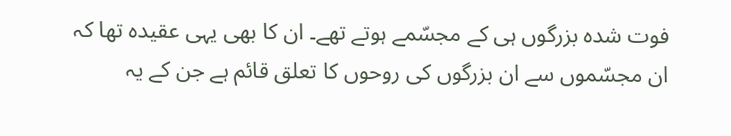فوت شدہ بزرگوں ہی کے مجسّمے ہوتے تھے۔ ان کا بھی یہی عقیدہ تھا کہ ان مجسّموں سے ان بزرگوں کی روحوں کا تعلق قائم ہے جن کے یہ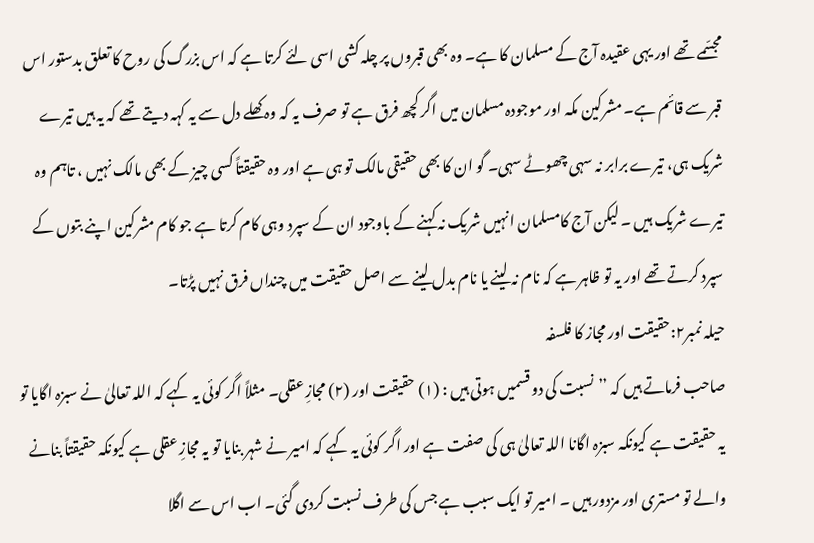مجسّمے تھے اور یہی عقیدہ آج کے مسلمان کا ہے۔ وہ بھی قبروں پر چلہ کشی اسی لئے کرتا ہے کہ اس بزرگ کی روح کا تعلق بدستور اس قبر سے قائم ہے۔ مشرکین مکہ اور موجودہ مسلمان میں اگر کچھ فرق ہے تو صرف یہ کہ وہ کھلے دل سے یہ کہہ دیتے تھے کہ یہ ہیں تیرے شریک ہی، تیرے برابر نہ سہی چھوٹے سہی۔ گو ان کا بھی حقیقی مالک تو ہی ہے اور وہ حقیقتاً کسی چیز کے بھی مالک نہیں ، تاہم وہ تیرے شریک ہیں ۔ لیکن آج کامسلمان انہیں شریک نہ کہنے کے باوجود ان کے سپرد وہی کام کرتا ہے جو کام مشرکین اپنے بتوں کے سپرد کرتے تھے اور یہ تو ظاہر ہے کہ نام نہ لینے یا نام بدل لینے سے اصل حقیقت میں چنداں فرق نہیں پڑتا۔
حیلہ نمبر۲:حقیقت اور مجاز کا فلسفہ
صاحب فرماتے ہیں کہ ’’نسبت کی دو قسمیں ہوتی ہیں : (۱) حقیقت اور (۲) مجازِ عقلی۔ مثلاً اگر کوئی یہ کہے کہ اللہ تعالیٰ نے سبزہ اگایا تو یہ حقیقت ہے کیونکہ سبزہ اگانا اللہ تعالیٰ ہی کی صفت ہے اور اگر کوئی یہ کہے کہ امیر نے شہر بنایا تو یہ مجازِ عقلی ہے کیونکہ حقیقتاً بنانے والے تو مستری اور مزدور ہیں ۔ امیر تو ایک سبب ہے جس کی طرف نسبت کردی گئی۔ اب اس سے اگلا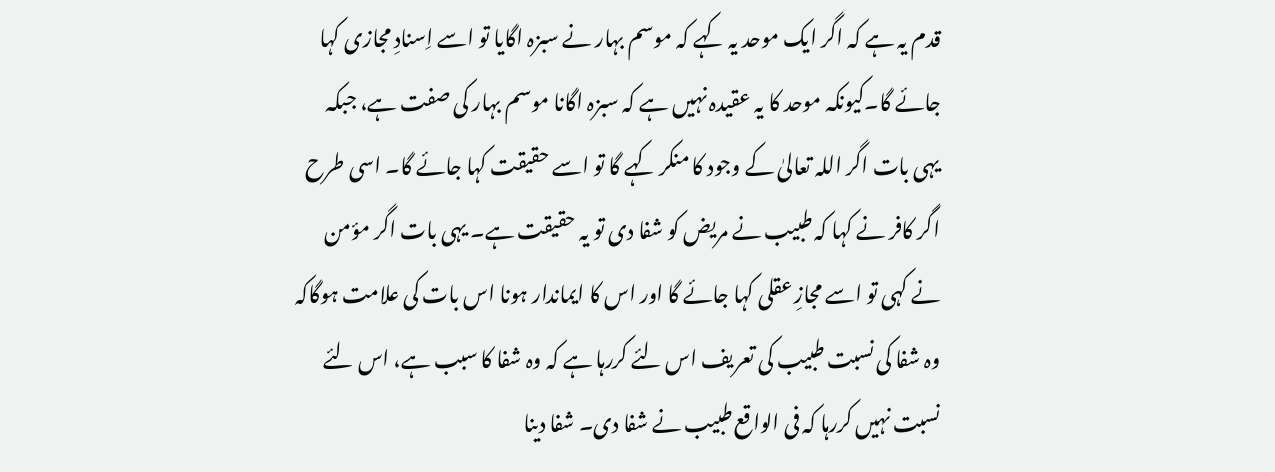قدم یہ ہے کہ اگر ایک موحد یہ کہے کہ موسم بہار نے سبزہ اگایا تو اسے اِسنادِ مجازی کہا جائے گا۔کیونکہ موحد کا یہ عقیدہ نہیں ہے کہ سبزہ اگانا موسم بہار کی صفت ہے، جبکہ یہی بات اگر اللہ تعالیٰ کے وجود کا منکر کہے گا تو اسے حقیقت کہا جائے گا۔ اسی طرح اگر کافر نے کہا کہ طبیب نے مریض کو شفا دی تو یہ حقیقت ہے۔ یہی بات اگر مؤمن نے کہی تو اسے مجازِ عقلی کہا جائے گا اور اس کا ایماندار ہونا اس بات کی علامت ہوگاکہ وہ شفا کی نسبت طبیب کی تعریف اس لئے کررہا ہے کہ وہ شفا کا سبب ہے، اس لئے نسبت نہیں کررہا کہ فی الواقع طبیب نے شفا دی۔ شفا دینا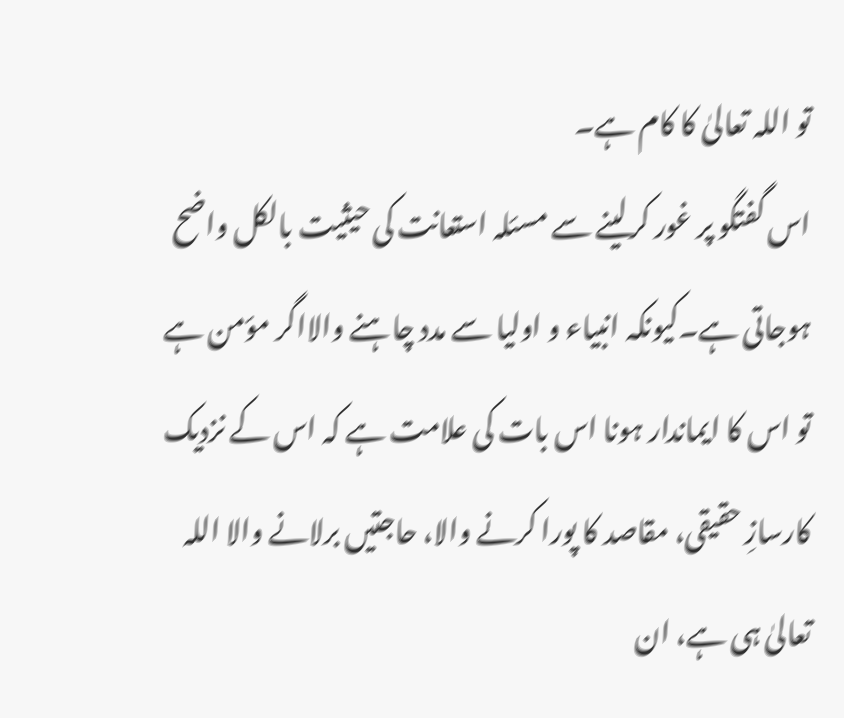تو اللہ تعالیٰ کا کام ہے۔
اس گفتگو پر غور کرلینے سے مسئلہ استعانت کی حیثیت بالکل واضح ہوجاتی ہے۔کیونکہ انبیاء و اولیا سے مدد چاہنے والااگر مؤمن ہے تو اس کا ایماندار ہونا اس بات کی علامت ہے کہ اس کے نزدیک کارسازِ حقیقی، مقاصد کا پورا کرنے والا، حاجتیں برلانے والا اللہ تعالیٰ ہی ہے، ان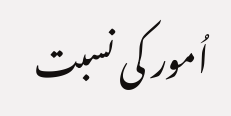اُمور کی نسبت